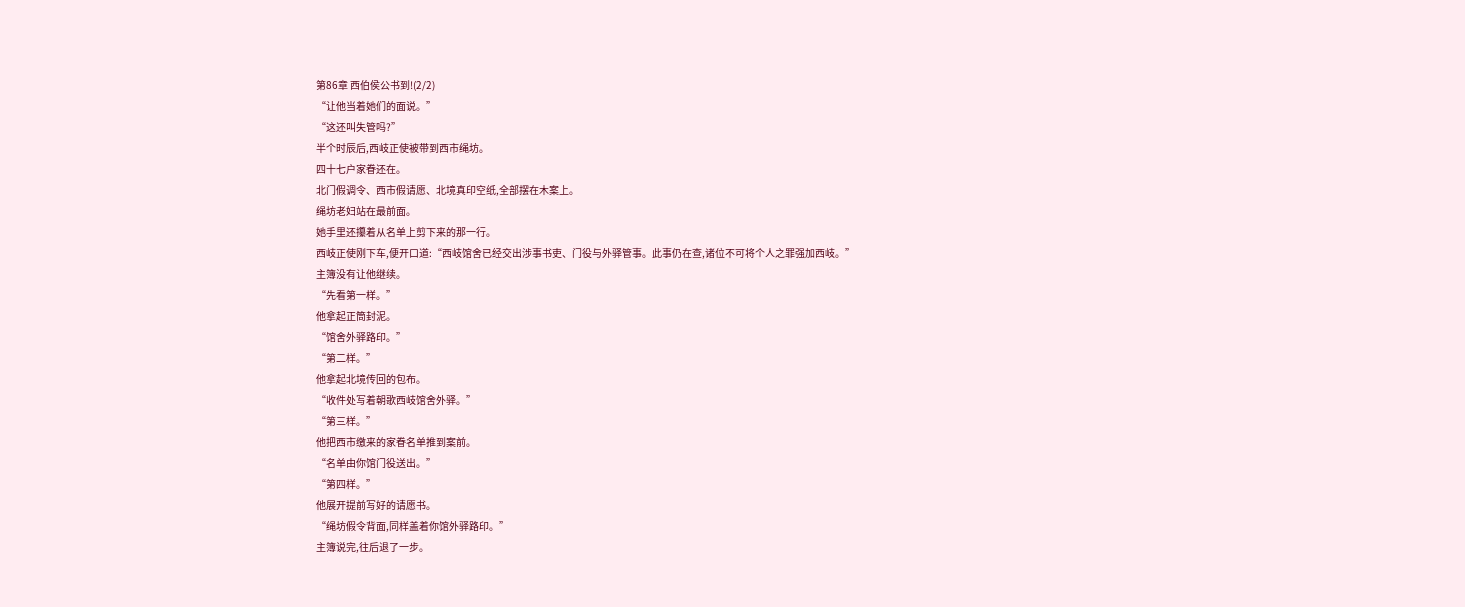第86章 西伯侯公书到!(2/2)
“让他当着她们的面说。”
“这还叫失管吗?”
半个时辰后,西岐正使被带到西市绳坊。
四十七户家眷还在。
北门假调令、西市假请愿、北境真印空纸,全部摆在木案上。
绳坊老妇站在最前面。
她手里还攥着从名单上剪下来的那一行。
西岐正使刚下车,便开口道:“西岐馆舍已经交出涉事书吏、门役与外驿管事。此事仍在查,诸位不可将个人之罪强加西岐。”
主簿没有让他继续。
“先看第一样。”
他拿起正筒封泥。
“馆舍外驿路印。”
“第二样。”
他拿起北境传回的包布。
“收件处写着朝歌西岐馆舍外驿。”
“第三样。”
他把西市缴来的家眷名单推到案前。
“名单由你馆门役送出。”
“第四样。”
他展开提前写好的请愿书。
“绳坊假令背面,同样盖着你馆外驿路印。”
主簿说完,往后退了一步。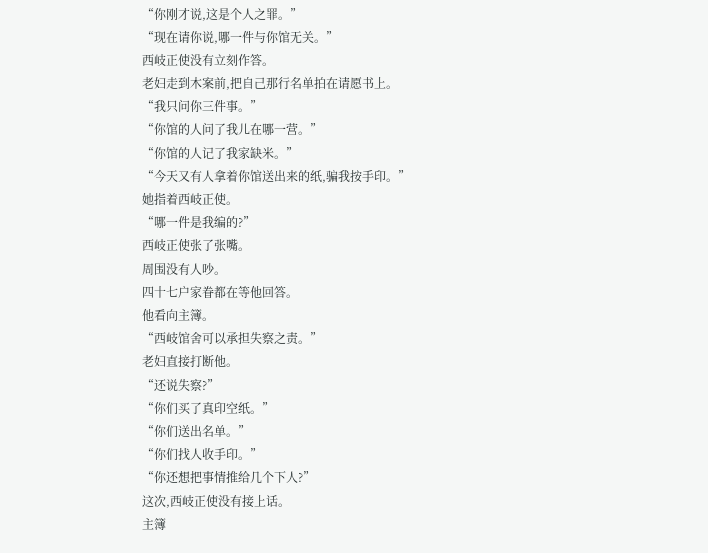“你刚才说,这是个人之罪。”
“现在请你说,哪一件与你馆无关。”
西岐正使没有立刻作答。
老妇走到木案前,把自己那行名单拍在请愿书上。
“我只问你三件事。”
“你馆的人问了我儿在哪一营。”
“你馆的人记了我家缺米。”
“今天又有人拿着你馆送出来的纸,骗我按手印。”
她指着西岐正使。
“哪一件是我编的?”
西岐正使张了张嘴。
周围没有人吵。
四十七户家眷都在等他回答。
他看向主簿。
“西岐馆舍可以承担失察之责。”
老妇直接打断他。
“还说失察?”
“你们买了真印空纸。”
“你们送出名单。”
“你们找人收手印。”
“你还想把事情推给几个下人?”
这次,西岐正使没有接上话。
主簿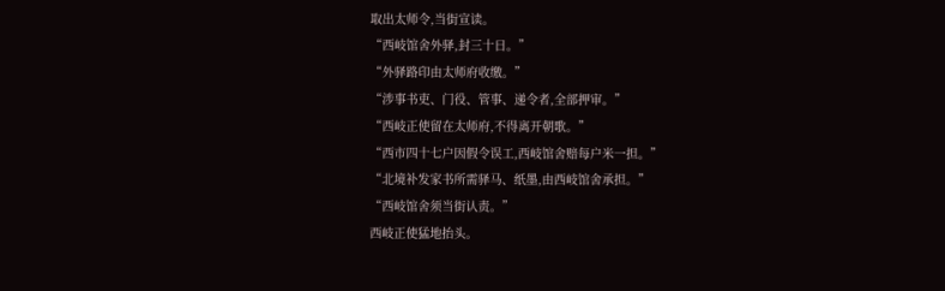取出太师令,当街宣读。
“西岐馆舍外驿,封三十日。”
“外驿路印由太师府收缴。”
“涉事书吏、门役、管事、递令者,全部押审。”
“西岐正使留在太师府,不得离开朝歌。”
“西市四十七户因假令误工,西岐馆舍赔每户米一担。”
“北境补发家书所需驿马、纸墨,由西岐馆舍承担。”
“西岐馆舍须当街认责。”
西岐正使猛地抬头。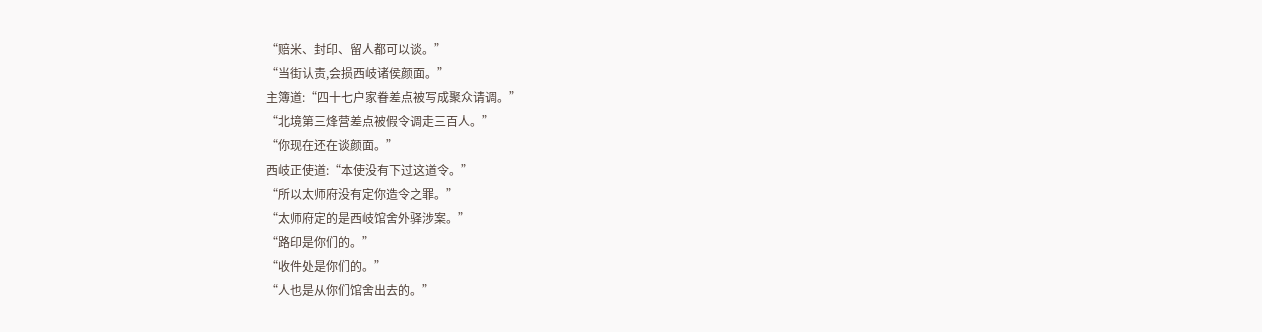“赔米、封印、留人都可以谈。”
“当街认责,会损西岐诸侯颜面。”
主簿道:“四十七户家眷差点被写成聚众请调。”
“北境第三烽营差点被假令调走三百人。”
“你现在还在谈颜面。”
西岐正使道:“本使没有下过这道令。”
“所以太师府没有定你造令之罪。”
“太师府定的是西岐馆舍外驿涉案。”
“路印是你们的。”
“收件处是你们的。”
“人也是从你们馆舍出去的。”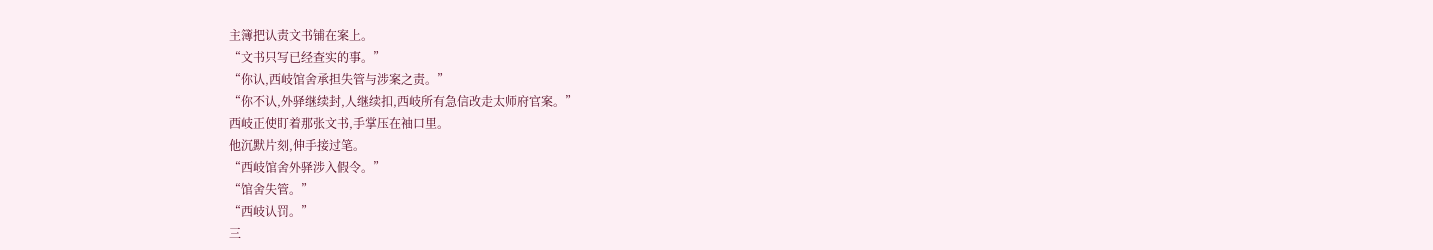主簿把认责文书铺在案上。
“文书只写已经查实的事。”
“你认,西岐馆舍承担失管与涉案之责。”
“你不认,外驿继续封,人继续扣,西岐所有急信改走太师府官案。”
西岐正使盯着那张文书,手掌压在袖口里。
他沉默片刻,伸手接过笔。
“西岐馆舍外驿涉入假令。”
“馆舍失管。”
“西岐认罚。”
三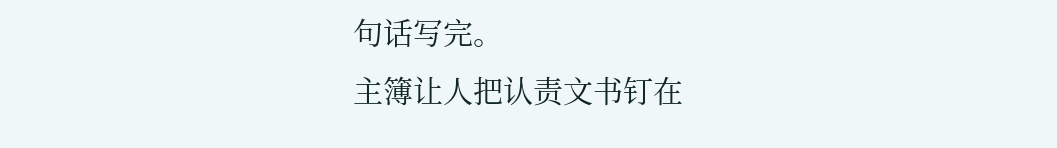句话写完。
主簿让人把认责文书钉在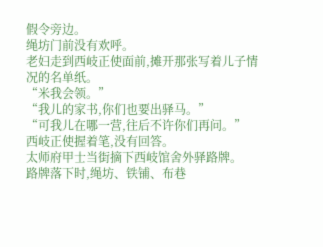假令旁边。
绳坊门前没有欢呼。
老妇走到西岐正使面前,摊开那张写着儿子情况的名单纸。
“米我会领。”
“我儿的家书,你们也要出驿马。”
“可我儿在哪一营,往后不许你们再问。”
西岐正使握着笔,没有回答。
太师府甲士当街摘下西岐馆舍外驿路牌。
路牌落下时,绳坊、铁铺、布巷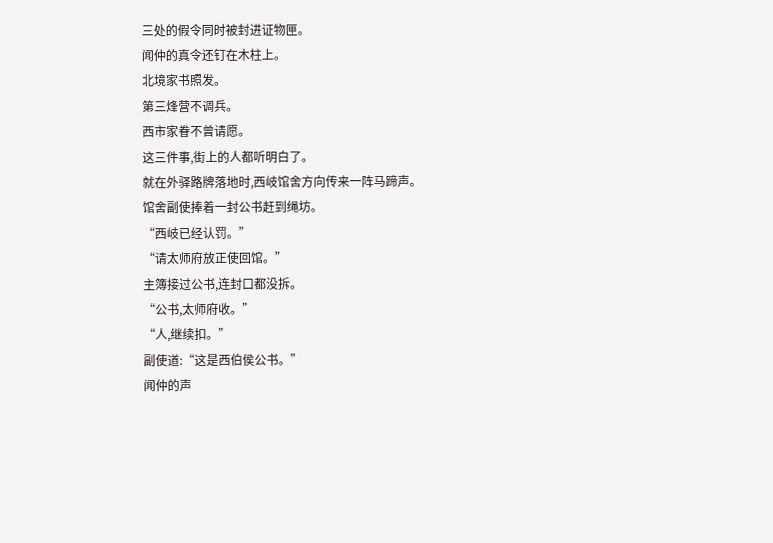三处的假令同时被封进证物匣。
闻仲的真令还钉在木柱上。
北境家书照发。
第三烽营不调兵。
西市家眷不曾请愿。
这三件事,街上的人都听明白了。
就在外驿路牌落地时,西岐馆舍方向传来一阵马蹄声。
馆舍副使捧着一封公书赶到绳坊。
“西岐已经认罚。”
“请太师府放正使回馆。”
主簿接过公书,连封口都没拆。
“公书,太师府收。”
“人,继续扣。”
副使道:“这是西伯侯公书。”
闻仲的声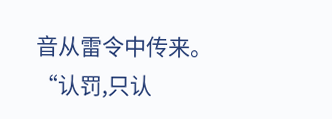音从雷令中传来。
“认罚,只认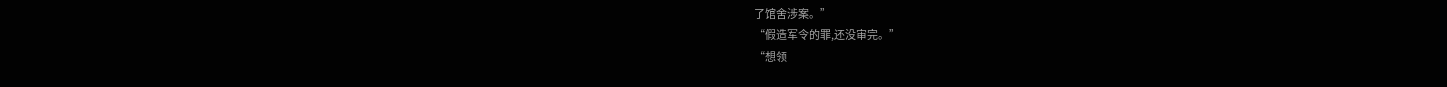了馆舍涉案。”
“假造军令的罪,还没审完。”
“想领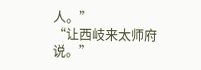人。”
“让西岐来太师府说。”